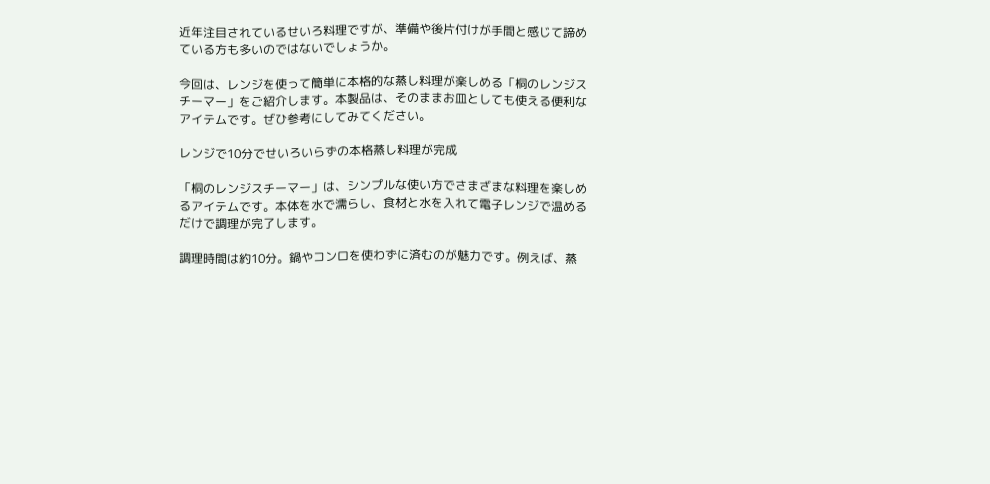近年注目されているせいろ料理ですが、準備や後片付けが手間と感じて諦めている方も多いのではないでしょうか。

今回は、レンジを使って簡単に本格的な蒸し料理が楽しめる「桐のレンジスチーマー」をご紹介します。本製品は、そのままお皿としても使える便利なアイテムです。ぜひ参考にしてみてください。

レンジで10分でせいろいらずの本格蒸し料理が完成

「桐のレンジスチーマー」は、シンプルな使い方でさまざまな料理を楽しめるアイテムです。本体を水で濡らし、食材と水を入れて電子レンジで温めるだけで調理が完了します。

調理時間は約10分。鍋やコンロを使わずに済むのが魅力です。例えば、蒸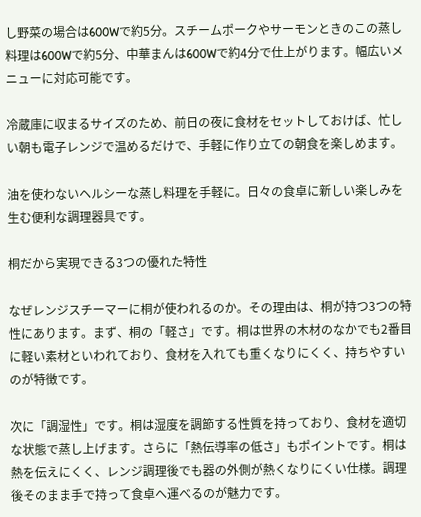し野菜の場合は600Wで約5分。スチームポークやサーモンときのこの蒸し料理は600Wで約5分、中華まんは600Wで約4分で仕上がります。幅広いメニューに対応可能です。

冷蔵庫に収まるサイズのため、前日の夜に食材をセットしておけば、忙しい朝も電子レンジで温めるだけで、手軽に作り立ての朝食を楽しめます。

油を使わないヘルシーな蒸し料理を手軽に。日々の食卓に新しい楽しみを生む便利な調理器具です。

桐だから実現できる3つの優れた特性

なぜレンジスチーマーに桐が使われるのか。その理由は、桐が持つ3つの特性にあります。まず、桐の「軽さ」です。桐は世界の木材のなかでも2番目に軽い素材といわれており、食材を入れても重くなりにくく、持ちやすいのが特徴です。

次に「調湿性」です。桐は湿度を調節する性質を持っており、食材を適切な状態で蒸し上げます。さらに「熱伝導率の低さ」もポイントです。桐は熱を伝えにくく、レンジ調理後でも器の外側が熱くなりにくい仕様。調理後そのまま手で持って食卓へ運べるのが魅力です。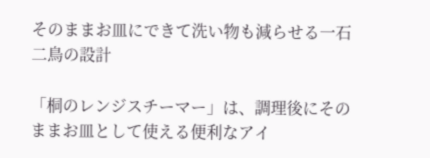そのままお皿にできて洗い物も減らせる一石二鳥の設計

「桐のレンジスチーマー」は、調理後にそのままお皿として使える便利なアイ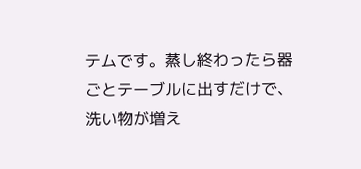テムです。蒸し終わったら器ごとテーブルに出すだけで、洗い物が増え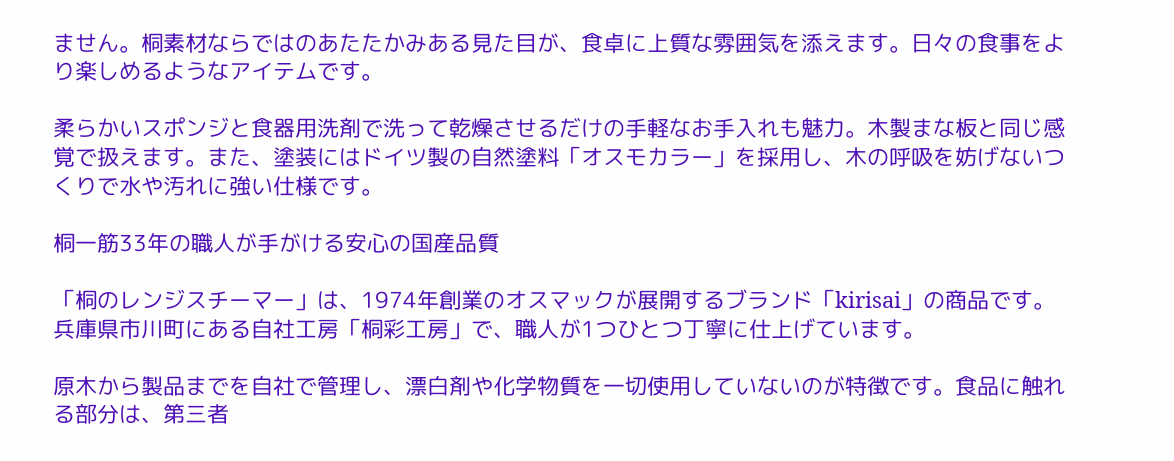ません。桐素材ならではのあたたかみある見た目が、食卓に上質な雰囲気を添えます。日々の食事をより楽しめるようなアイテムです。

柔らかいスポンジと食器用洗剤で洗って乾燥させるだけの手軽なお手入れも魅力。木製まな板と同じ感覚で扱えます。また、塗装にはドイツ製の自然塗料「オスモカラー」を採用し、木の呼吸を妨げないつくりで水や汚れに強い仕様です。

桐一筋33年の職人が手がける安心の国産品質

「桐のレンジスチーマー」は、1974年創業のオスマックが展開するブランド「kirisai」の商品です。兵庫県市川町にある自社工房「桐彩工房」で、職人が1つひとつ丁寧に仕上げています。

原木から製品までを自社で管理し、漂白剤や化学物質を一切使用していないのが特徴です。食品に触れる部分は、第三者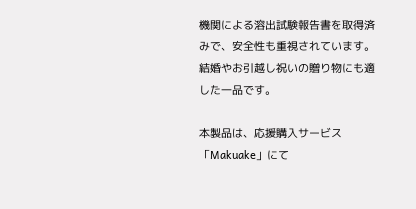機関による溶出試験報告書を取得済みで、安全性も重視されています。結婚やお引越し祝いの贈り物にも適した一品です。

本製品は、応援購入サービス「Makuake」にて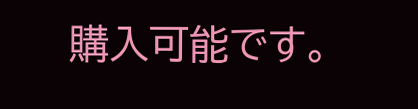購入可能です。